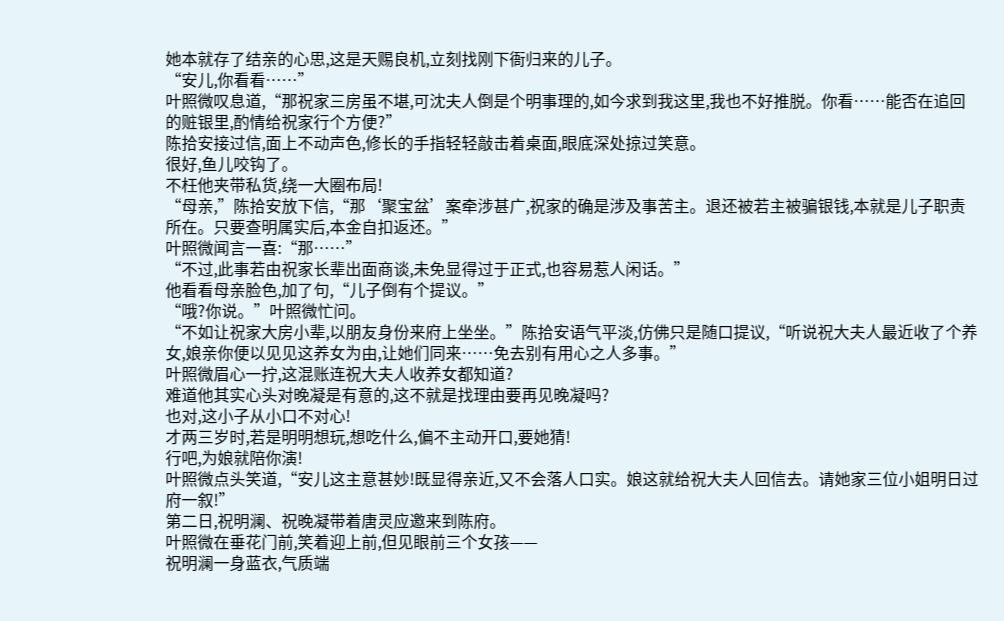她本就存了结亲的心思,这是天赐良机,立刻找刚下衙归来的儿子。
“安儿,你看看……”
叶照微叹息道,“那祝家三房虽不堪,可沈夫人倒是个明事理的,如今求到我这里,我也不好推脱。你看……能否在追回的赃银里,酌情给祝家行个方便?”
陈拾安接过信,面上不动声色,修长的手指轻轻敲击着桌面,眼底深处掠过笑意。
很好,鱼儿咬钩了。
不枉他夹带私货,绕一大圈布局!
“母亲,”陈拾安放下信,“那‘聚宝盆’案牵涉甚广,祝家的确是涉及事苦主。退还被若主被骗银钱,本就是儿子职责所在。只要查明属实后,本金自扣返还。”
叶照微闻言一喜:“那……”
“不过,此事若由祝家长辈出面商谈,未免显得过于正式,也容易惹人闲话。”
他看看母亲脸色,加了句,“儿子倒有个提议。”
“哦?你说。”叶照微忙问。
“不如让祝家大房小辈,以朋友身份来府上坐坐。”陈拾安语气平淡,仿佛只是随口提议,“听说祝大夫人最近收了个养女,娘亲你便以见见这养女为由,让她们同来……免去别有用心之人多事。”
叶照微眉心一拧,这混账连祝大夫人收养女都知道?
难道他其实心头对晚凝是有意的,这不就是找理由要再见晚凝吗?
也对,这小子从小口不对心!
才两三岁时,若是明明想玩,想吃什么,偏不主动开口,要她猜!
行吧,为娘就陪你演!
叶照微点头笑道,“安儿这主意甚妙!既显得亲近,又不会落人口实。娘这就给祝大夫人回信去。请她家三位小姐明日过府一叙!”
第二日,祝明澜、祝晚凝带着唐灵应邀来到陈府。
叶照微在垂花门前,笑着迎上前,但见眼前三个女孩——
祝明澜一身蓝衣,气质端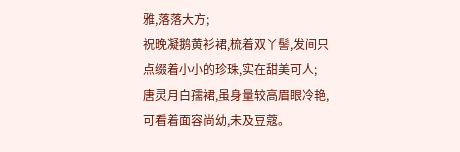雅,落落大方;
祝晚凝鹅黄衫裙,梳着双丫髻,发间只点缀着小小的珍珠,实在甜美可人;
唐灵月白孺裙,虽身量较高眉眼冷艳,可看着面容尚幼,未及豆蔻。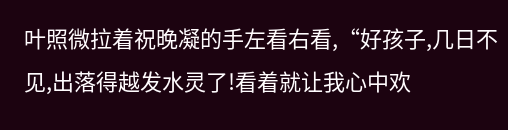叶照微拉着祝晚凝的手左看右看,“好孩子,几日不见,出落得越发水灵了!看着就让我心中欢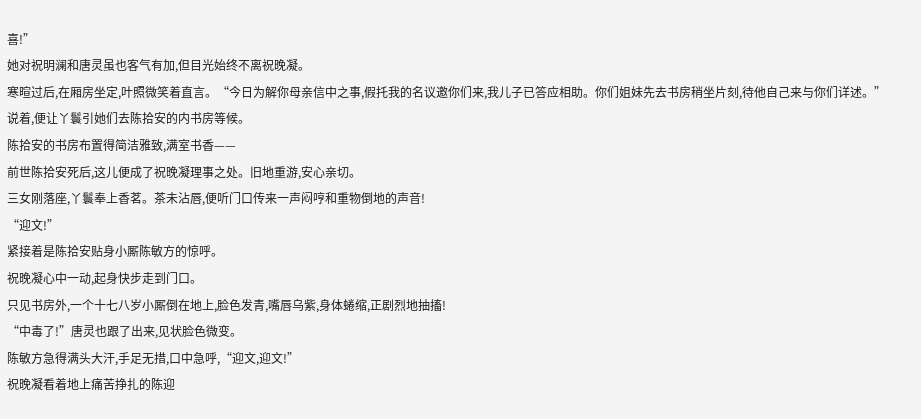喜!”
她对祝明澜和唐灵虽也客气有加,但目光始终不离祝晚凝。
寒暄过后,在厢房坐定,叶照微笑着直言。“今日为解你母亲信中之事,假托我的名议邀你们来,我儿子已答应相助。你们姐妹先去书房稍坐片刻,待他自己来与你们详述。”
说着,便让丫鬟引她们去陈拾安的内书房等候。
陈拾安的书房布置得简洁雅致,满室书香——
前世陈拾安死后,这儿便成了祝晚凝理事之处。旧地重游,安心亲切。
三女刚落座,丫鬟奉上香茗。茶未沾唇,便听门口传来一声闷哼和重物倒地的声音!
“迎文!”
紧接着是陈拾安贴身小厮陈敏方的惊呼。
祝晚凝心中一动,起身快步走到门口。
只见书房外,一个十七八岁小厮倒在地上,脸色发青,嘴唇乌紫,身体蜷缩,正剧烈地抽搐!
“中毒了!”唐灵也跟了出来,见状脸色微变。
陈敏方急得满头大汗,手足无措,口中急呼,“迎文,迎文!”
祝晚凝看着地上痛苦挣扎的陈迎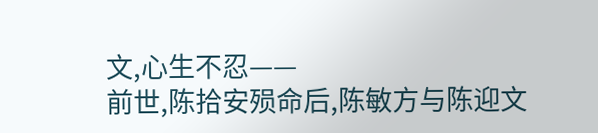文,心生不忍——
前世,陈拾安殒命后,陈敏方与陈迎文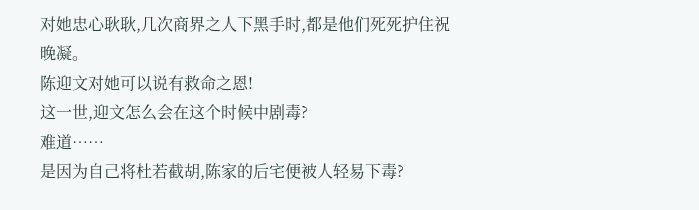对她忠心耿耿,几次商界之人下黑手时,都是他们死死护住祝晚凝。
陈迎文对她可以说有救命之恩!
这一世,迎文怎么会在这个时候中剧毒?
难道……
是因为自己将杜若截胡,陈家的后宅便被人轻易下毒?